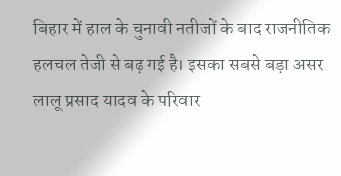बिहार में हाल के चुनावी नतीजों के बाद राजनीतिक हलचल तेजी से बढ़ गई है। इसका सबसे बड़ा असर लालू प्रसाद यादव के परिवार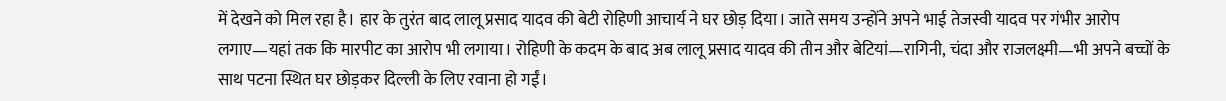में देखने को मिल रहा है। हार के तुरंत बाद लालू प्रसाद यादव की बेटी रोहिणी आचार्य ने घर छोड़ दिया। जाते समय उन्होंने अपने भाई तेजस्वी यादव पर गंभीर आरोप लगाए—यहां तक कि मारपीट का आरोप भी लगाया। रोहिणी के कदम के बाद अब लालू प्रसाद यादव की तीन और बेटियां—रागिनी, चंदा और राजलक्ष्मी—भी अपने बच्चों के साथ पटना स्थित घर छोड़कर दिल्ली के लिए रवाना हो गईं।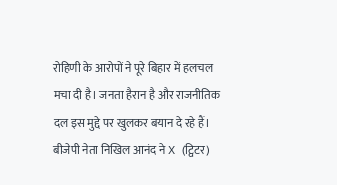रोहिणी के आरोपों ने पूरे बिहार में हलचल मचा दी है। जनता हैरान है और राजनीतिक दल इस मुद्दे पर खुलकर बयान दे रहे हैं। बीजेपी नेता निखिल आनंद ने X (ट्विटर)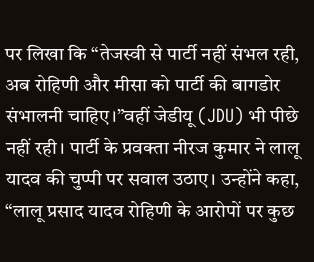पर लिखा कि “तेजस्वी से पार्टी नहीं संभल रही, अब रोहिणी और मीसा को पार्टी की बागडोर संभालनी चाहिए।”वहीं जेडीयू (JDU) भी पीछे नहीं रही। पार्टी के प्रवक्ता नीरज कुमार ने लालू यादव की चुप्पी पर सवाल उठाए। उन्होंने कहा, “लालू प्रसाद यादव रोहिणी के आरोपों पर कुछ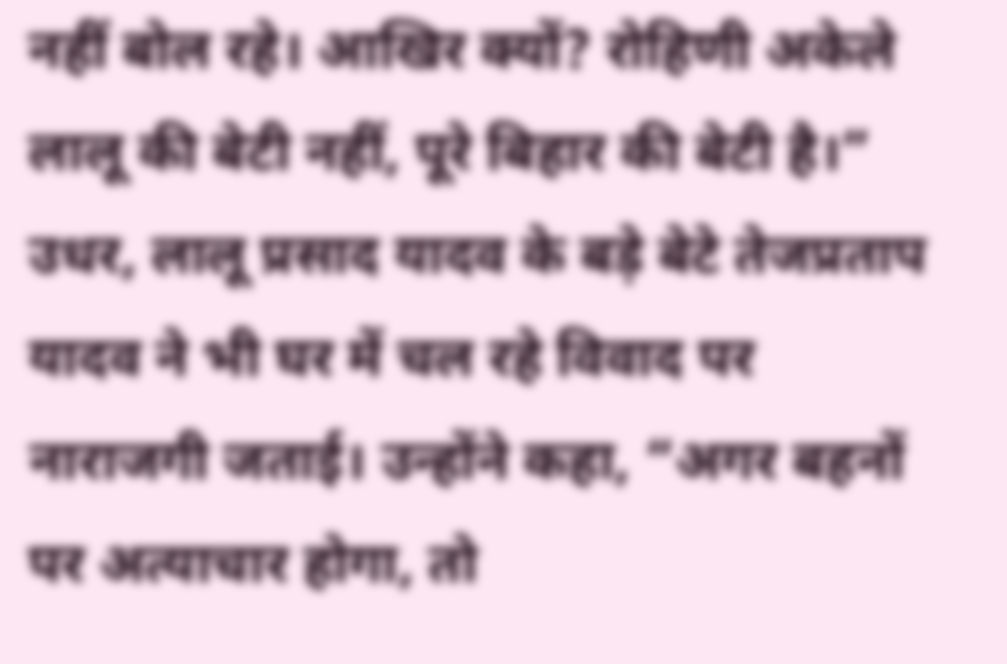नहीं बोल रहे। आखिर क्यों? रोहिणी अकेले लालू की बेटी नहीं, पूरे बिहार की बेटी है।”
उधर, लालू प्रसाद यादव के बड़े बेटे तेजप्रताप यादव ने भी घर में चल रहे विवाद पर नाराजगी जताई। उन्होंने कहा, “अगर बहनों पर अत्याचार होगा, तो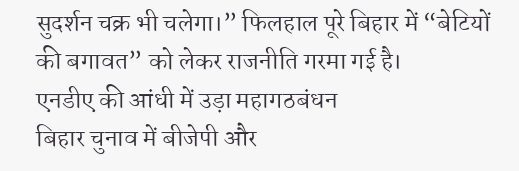सुदर्शन चक्र भी चलेगा।” फिलहाल पूरे बिहार में “बेटियों की बगावत” को लेकर राजनीति गरमा गई है।
एनडीए की आंधी में उड़ा महागठबंधन
बिहार चुनाव में बीजेपी और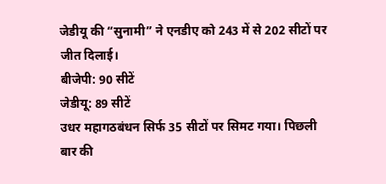जेडीयू की “सुनामी” ने एनडीए को 243 में से 202 सीटों पर जीत दिलाई।
बीजेपी: 90 सीटें
जेडीयू: 89 सीटें
उधर महागठबंधन सिर्फ 35 सीटों पर सिमट गया। पिछली बार की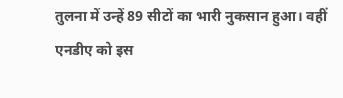तुलना में उन्हें 89 सीटों का भारी नुकसान हुआ। वहीं एनडीए को इस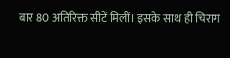बार 80 अतिरिक्त सीटें मिलीं। इसके साथ ही चिराग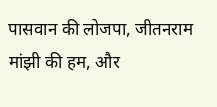पासवान की लोजपा, जीतनराम मांझी की हम, और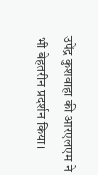उपेंद्र कुशवाहा की आरएलएम ने भी बेहतरीन प्रदर्शन किया।